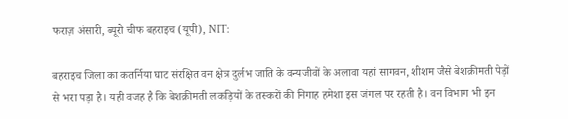फराज़ अंसारी, ब्यूरो चीफ बहराइच (यूपी), NIT:

बहराइच जिला का कतर्निया घाट संरक्षित वन क्षेत्र दुर्लभ जाति के वन्यजीवों के अलावा यहां सागवन, शीशम जैसे बेशक़ीमती पेड़ों से भरा पड़ा है। यही वजह है कि बेशक़ीमती लकड़ियों के तस्करों की निगाह हमेशा इस जंगल पर रहती है। वन विभाग भी इन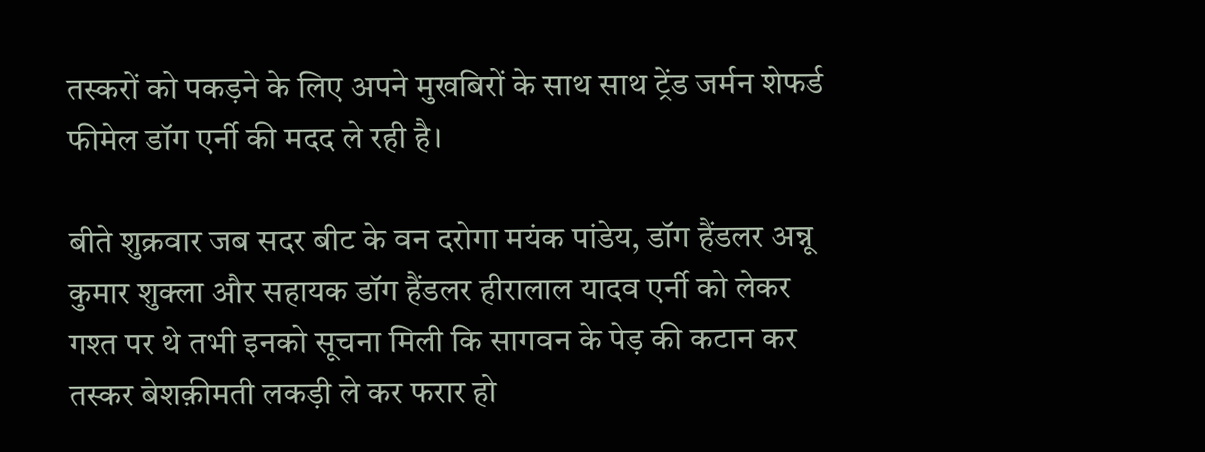तस्करों को पकड़ने के लिए अपने मुखबिरों के साथ साथ ट्रेंड जर्मन शेफर्ड फीमेल डॉग एर्नी की मदद ले रही है।

बीते शुक्रवार जब सदर बीट के वन दरोगा मयंक पांडेय, डॉग हैंडलर अन्नू कुमार शुक्ला और सहायक डॉग हैंडलर हीरालाल यादव एर्नी को लेकर गश्त पर थे तभी इनको सूचना मिली कि सागवन के पेड़ की कटान कर तस्कर बेशक़ीमती लकड़ी ले कर फरार हो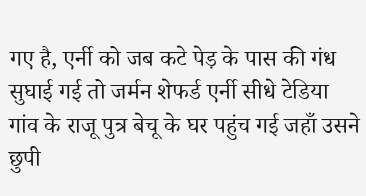गए है, एर्नी को जब कटे पेड़ के पास की गंध सुघाई गई तो जर्मन शेफर्ड एर्नी सीधे टेडिया गांव के राजू पुत्र बेचू के घर पहुंच गई जहाँ उसने छुपी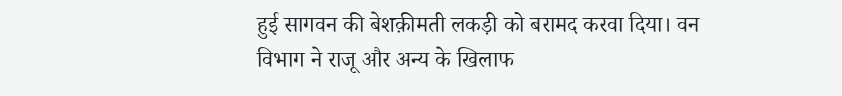हुई सागवन की बेशक़ीमती लकड़ी को बरामद करवा दिया। वन विभाग ने राजू और अन्य के खिलाफ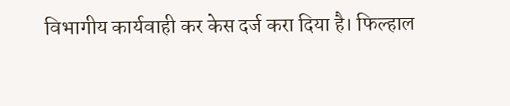विभागीय कार्यवाही कर केस दर्ज करा दिया है। फिल्हाल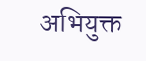अभियुक्त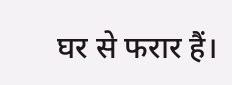घर से फरार हैं।